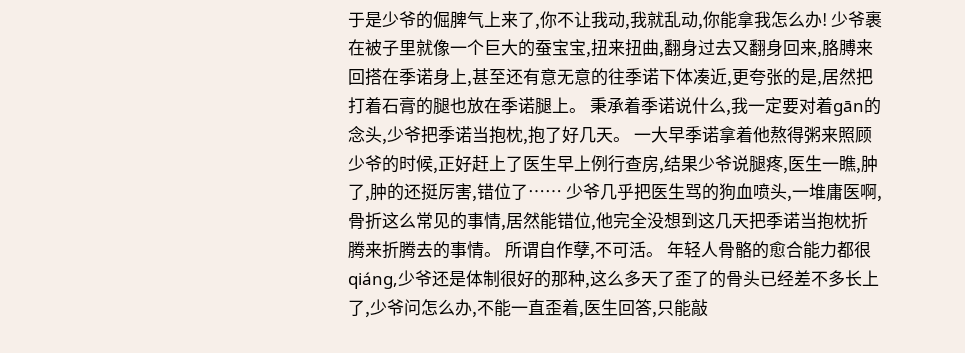于是少爷的倔脾气上来了,你不让我动,我就乱动,你能拿我怎么办! 少爷裹在被子里就像一个巨大的蚕宝宝,扭来扭曲,翻身过去又翻身回来,胳膊来回搭在季诺身上,甚至还有意无意的往季诺下体凑近,更夸张的是,居然把打着石膏的腿也放在季诺腿上。 秉承着季诺说什么,我一定要对着gān的念头,少爷把季诺当抱枕,抱了好几天。 一大早季诺拿着他熬得粥来照顾少爷的时候,正好赶上了医生早上例行查房,结果少爷说腿疼,医生一瞧,肿了,肿的还挺厉害,错位了…… 少爷几乎把医生骂的狗血喷头,一堆庸医啊,骨折这么常见的事情,居然能错位,他完全没想到这几天把季诺当抱枕折腾来折腾去的事情。 所谓自作孽,不可活。 年轻人骨骼的愈合能力都很qiáng,少爷还是体制很好的那种,这么多天了歪了的骨头已经差不多长上了,少爷问怎么办,不能一直歪着,医生回答,只能敲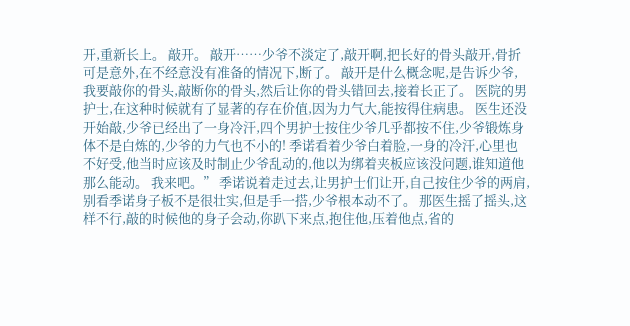开,重新长上。 敲开。 敲开……少爷不淡定了,敲开啊,把长好的骨头敲开,骨折可是意外,在不经意没有准备的情况下,断了。 敲开是什么概念呢,是告诉少爷,我要敲你的骨头,敲断你的骨头,然后让你的骨头错回去,接着长正了。 医院的男护士,在这种时候就有了显著的存在价值,因为力气大,能按得住病患。 医生还没开始敲,少爷已经出了一身冷汗,四个男护士按住少爷几乎都按不住,少爷锻炼身体不是白炼的,少爷的力气也不小的! 季诺看着少爷白着脸,一身的冷汗,心里也不好受,他当时应该及时制止少爷乱动的,他以为绑着夹板应该没问题,谁知道他那么能动。 我来吧。” 季诺说着走过去,让男护士们让开,自己按住少爷的两肩,别看季诺身子板不是很壮实,但是手一搭,少爷根本动不了。 那医生摇了摇头,这样不行,敲的时候他的身子会动,你趴下来点,抱住他,压着他点,省的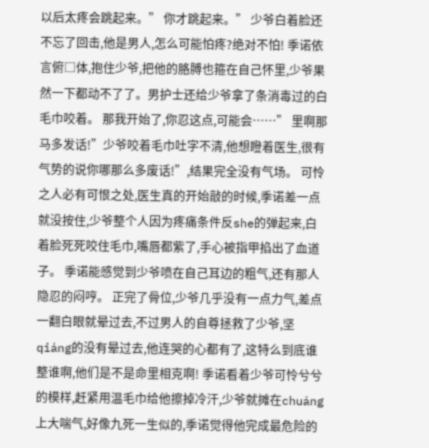以后太疼会跳起来。” 你才跳起来。” 少爷白着脸还不忘了回击,他是男人,怎么可能怕疼?绝对不怕! 季诺依言俯□体,抱住少爷,把他的胳膊也箍在自己怀里,少爷果然一下都动不了了。男护士还给少爷拿了条消毒过的白毛巾咬着。 那我开始了,你忍这点,可能会……” 里啊那马多发话!”少爷咬着毛巾吐字不清,他想瞪着医生,很有气势的说你哪那么多废话!”,结果完全没有气场。 可怜之人必有可恨之处,医生真的开始敲的时候,季诺差一点就没按住,少爷整个人因为疼痛条件反she的弹起来,白着脸死死咬住毛巾,嘴唇都紫了,手心被指甲掐出了血道子。 季诺能感觉到少爷喷在自己耳边的粗气,还有那人隐忍的闷哼。 正完了骨位,少爷几乎没有一点力气,差点一翻白眼就晕过去,不过男人的自尊拯救了少爷,坚qiáng的没有晕过去,他连哭的心都有了,这特么到底谁整谁啊,他们是不是命里相克啊! 季诺看着少爷可怜兮兮的模样,赶紧用温毛巾给他擦掉冷汗,少爷就摊在chuáng上大喘气,好像九死一生似的,季诺觉得他完成最危险的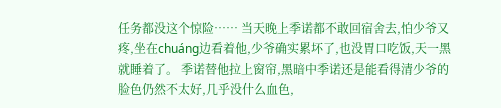任务都没这个惊险…… 当天晚上季诺都不敢回宿舍去,怕少爷又疼,坐在chuáng边看着他,少爷确实累坏了,也没胃口吃饭,天一黑就睡着了。 季诺替他拉上窗帘,黑暗中季诺还是能看得清少爷的脸色仍然不太好,几乎没什么血色,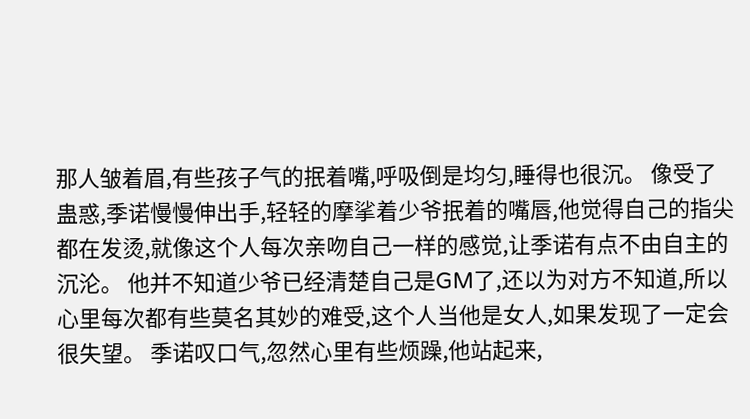那人皱着眉,有些孩子气的抿着嘴,呼吸倒是均匀,睡得也很沉。 像受了蛊惑,季诺慢慢伸出手,轻轻的摩挲着少爷抿着的嘴唇,他觉得自己的指尖都在发烫,就像这个人每次亲吻自己一样的感觉,让季诺有点不由自主的沉沦。 他并不知道少爷已经清楚自己是GM了,还以为对方不知道,所以心里每次都有些莫名其妙的难受,这个人当他是女人,如果发现了一定会很失望。 季诺叹口气,忽然心里有些烦躁,他站起来,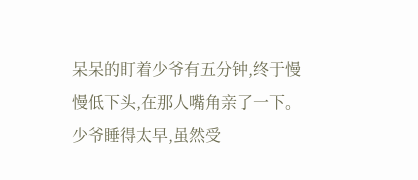呆呆的盯着少爷有五分钟,终于慢慢低下头,在那人嘴角亲了一下。 少爷睡得太早,虽然受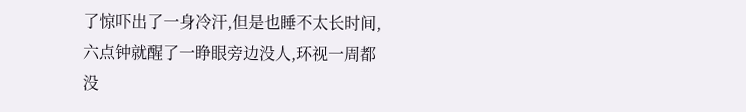了惊吓出了一身冷汗,但是也睡不太长时间,六点钟就醒了一睁眼旁边没人,环视一周都没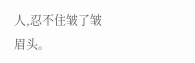人,忍不住皱了皱眉头。